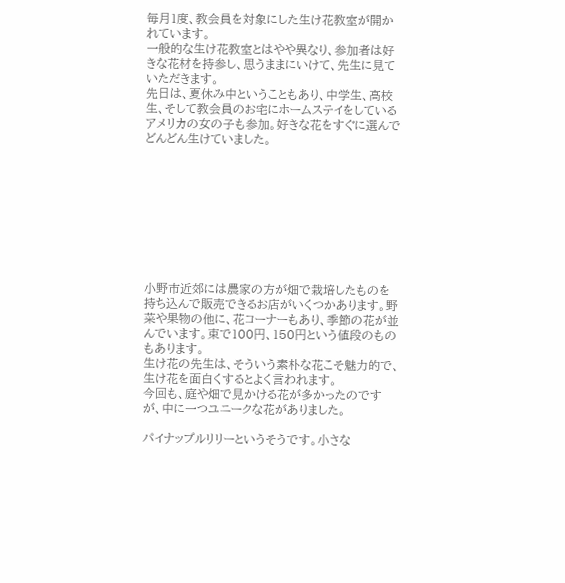毎月1度、教会員を対象にした生け花教室が開かれています。
一般的な生け花教室とはやや異なり、参加者は好きな花材を持参し、思うままにいけて、先生に見ていただきます。
先日は、夏休み中ということもあり、中学生、高校生、そして教会員のお宅にホームステイをしているアメリカの女の子も参加。好きな花をすぐに選んでどんどん生けていました。









小野市近郊には農家の方が畑で栽培したものを持ち込んで販売できるお店がいくつかあります。野菜や果物の他に、花コーナーもあり、季節の花が並んでいます。束で100円、150円という値段のものもあります。
生け花の先生は、そういう素朴な花こそ魅力的で、生け花を面白くするとよく言われます。
今回も、庭や畑で見かける花が多かったのですが、中に一つユニークな花がありました。

パイナップルリリーというそうです。小さな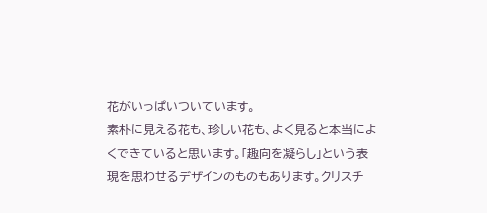花がいっぱいついています。
素朴に見える花も、珍しい花も、よく見ると本当によくできていると思います。「趣向を凝らし」という表現を思わせるデザインのものもあります。クリスチ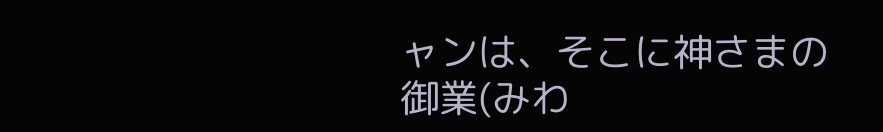ャンは、そこに神さまの御業(みわ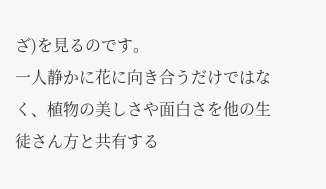ざ)を見るのです。
一人静かに花に向き合うだけではなく、植物の美しさや面白さを他の生徒さん方と共有する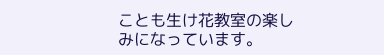ことも生け花教室の楽しみになっています。